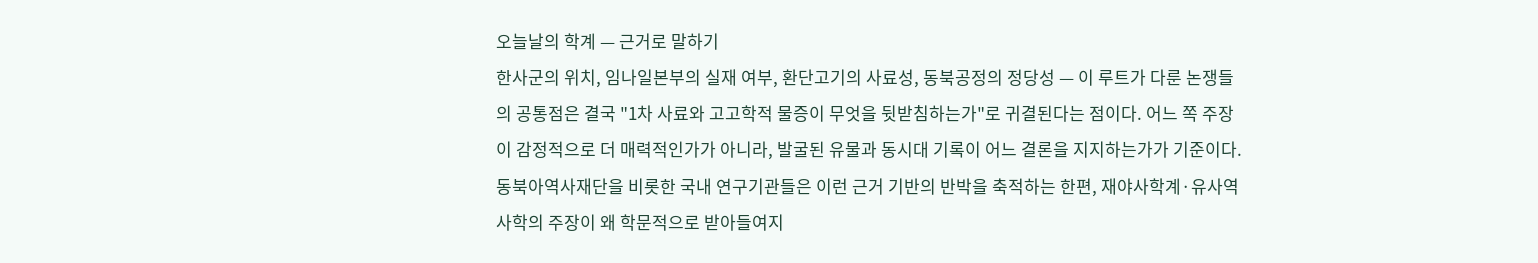오늘날의 학계 — 근거로 말하기
한사군의 위치, 임나일본부의 실재 여부, 환단고기의 사료성, 동북공정의 정당성 — 이 루트가 다룬 논쟁들의 공통점은 결국 "1차 사료와 고고학적 물증이 무엇을 뒷받침하는가"로 귀결된다는 점이다. 어느 쪽 주장이 감정적으로 더 매력적인가가 아니라, 발굴된 유물과 동시대 기록이 어느 결론을 지지하는가가 기준이다. 동북아역사재단을 비롯한 국내 연구기관들은 이런 근거 기반의 반박을 축적하는 한편, 재야사학계·유사역사학의 주장이 왜 학문적으로 받아들여지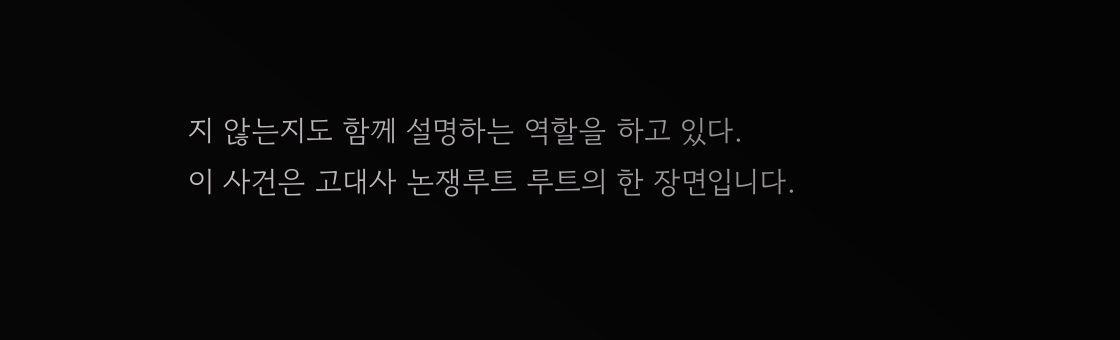지 않는지도 함께 설명하는 역할을 하고 있다.
이 사건은 고대사 논쟁루트 루트의 한 장면입니다.